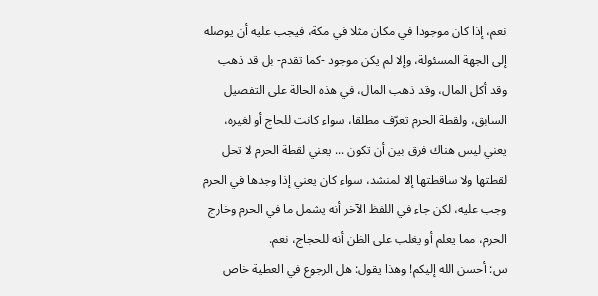نعم، إذا كان موجودا في مكان مثلا في مكة، فيجب عليه أن يوصله إلى الجهة المسئولة، وإلا لم يكن موجود -كما تقدم- بل قد ذهب وقد أكل المال، وقد ذهب المال، في هذه الحالة على التفصيل السابق، ولقطة الحرم تعرّف مطلقا، سواء كانت للحاج أو لغيره، يعني ليس هناك فرق بين أن تكون ... يعني لقطة الحرم لا تحل لقطتها ولا ساقطتها إلا لمنشد، سواء كان يعني إذا وجدها في الحرم وجب عليه، لكن جاء في اللفظ الآخر أنه يشمل ما في الحرم وخارج الحرم، مما يعلم أو يغلب على الظن أنه للحجاج، نعم.
س: أحسن الله إليكم! وهذا يقول: هل الرجوع في العطية خاص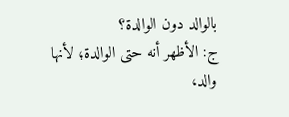بالوالد دون الوالدة؟
ج: الأظهر أنه حتى الوالدة؛ لأنها والد،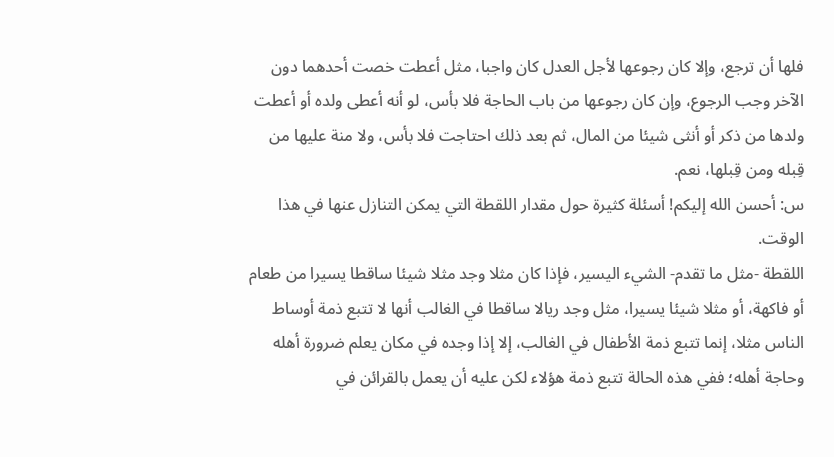فلها أن ترجع، وإلا كان رجوعها لأجل العدل كان واجبا، مثل أعطت خصت أحدهما دون الآخر وجب الرجوع، وإن كان رجوعها من باب الحاجة فلا بأس، لو أنه أعطى ولده أو أعطت ولدها من ذكر أو أنثى شيئا من المال، ثم بعد ذلك احتاجت فلا بأس، ولا منة عليها من قِبله ومن قِبلها، نعم.
س: أحسن الله إليكم! أسئلة كثيرة حول مقدار اللقطة التي يمكن التنازل عنها في هذا الوقت.
اللقطة -مثل ما تقدم- الشيء اليسير، فإذا كان مثلا وجد مثلا شيئا ساقطا يسيرا من طعام أو فاكهة، أو مثلا شيئا يسيرا، مثل وجد ريالا ساقطا في الغالب أنها لا تتبع ذمة أوساط الناس مثلا، إنما تتبع ذمة الأطفال في الغالب، إلا إذا وجده في مكان يعلم ضرورة أهله وحاجة أهله؛ ففي هذه الحالة تتبع ذمة هؤلاء لكن عليه أن يعمل بالقرائن في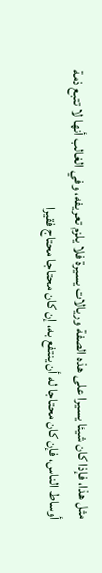مثل هذا، فإذا كان شيئا يسيرا على هذه الصفة وريالات يسيرة فلا يلزم تعريفه، وفي الغالب أنها لا تتبع ذمة أوساط الناس، فإن كان محتاجا له أن ينتفع به، إن كان محتاجا محتاج فقيرا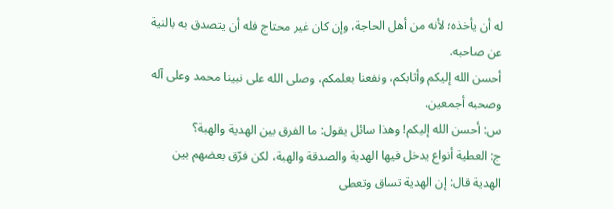له أن يأخذه؛ لأنه من أهل الحاجة، وإن كان غير محتاج فله أن يتصدق به بالنية عن صاحبه.
أحسن الله إليكم وأثابكم، ونفعنا بعلمكم، وصلى الله على نبينا محمد وعلى آله وصحبه أجمعين.
س: أحسن الله إليكم! وهذا سائل يقول: ما الفرق بين الهدية والهبة؟
ج: العطية أنواع يدخل فيها الهدية والصدقة والهبة، لكن فرّق بعضهم بين الهدية قال: إن الهدية تساق وتعطى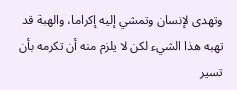وتهدى لإنسان وتمشي إليه إكراما، والهبة قد تهبه هذا الشيء لكن لا يلزم منه أن تكرمه بأن تسير